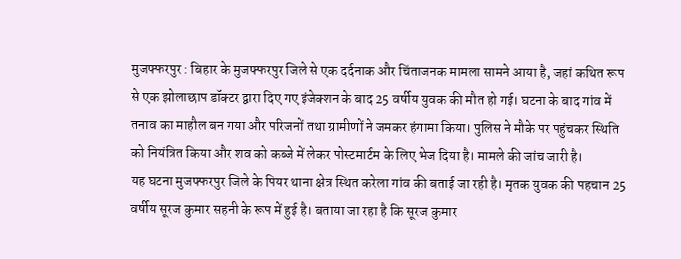मुजफ्फरपुर : बिहार के मुजफ्फरपुर जिले से एक दर्दनाक और चिंताजनक मामला सामने आया है, जहां कथित रूप से एक झोलाछाप डॉक्टर द्वारा दिए गए इंजेक्शन के बाद 25 वर्षीय युवक की मौत हो गई। घटना के बाद गांव में तनाव का माहौल बन गया और परिजनों तथा ग्रामीणों ने जमकर हंगामा किया। पुलिस ने मौके पर पहुंचकर स्थिति को नियंत्रित किया और शव को कब्जे में लेकर पोस्टमार्टम के लिए भेज दिया है। मामले की जांच जारी है।
यह घटना मुजफ्फरपुर जिले के पियर थाना क्षेत्र स्थित करेला गांव की बताई जा रही है। मृतक युवक की पहचान 25 वर्षीय सूरज कुमार सहनी के रूप में हुई है। बताया जा रहा है कि सूरज कुमार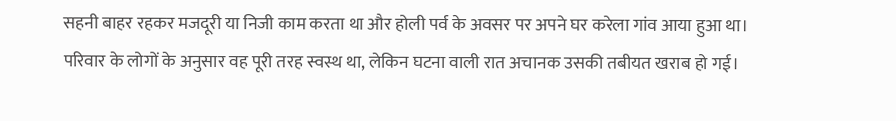सहनी बाहर रहकर मजदूरी या निजी काम करता था और होली पर्व के अवसर पर अपने घर करेला गांव आया हुआ था। परिवार के लोगों के अनुसार वह पूरी तरह स्वस्थ था, लेकिन घटना वाली रात अचानक उसकी तबीयत खराब हो गई।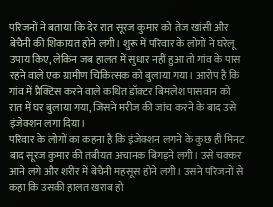परिजनों ने बताया कि देर रात सूरज कुमार को तेज खांसी और बेचैनी की शिकायत होने लगी। शुरू में परिवार के लोगों ने घरेलू उपाय किए, लेकिन जब हालत में सुधार नहीं हुआ तो गांव के पास रहने वाले एक ग्रामीण चिकित्सक को बुलाया गया। आरोप है कि गांव में प्रैक्टिस करने वाले कथित डॉक्टर बिमलेश पासवान को रात में घर बुलाया गया, जिसने मरीज की जांच करने के बाद उसे इंजेक्शन लगा दिया।
परिवार के लोगों का कहना है कि इंजेक्शन लगने के कुछ ही मिनट बाद सूरज कुमार की तबीयत अचानक बिगड़ने लगी। उसे चक्कर आने लगे और शरीर में बेचैनी महसूस होने लगी। उसने परिजनों से कहा कि उसकी हालत खराब हो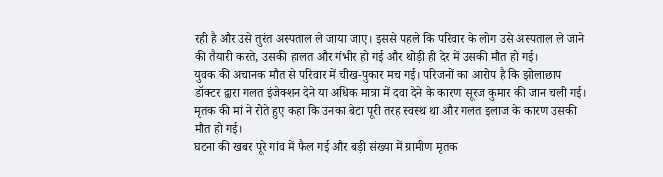रही है और उसे तुरंत अस्पताल ले जाया जाए। इससे पहले कि परिवार के लोग उसे अस्पताल ले जाने की तैयारी करते, उसकी हालत और गंभीर हो गई और थोड़ी ही देर में उसकी मौत हो गई।
युवक की अचानक मौत से परिवार में चीख-पुकार मच गई। परिजनों का आरोप है कि झोलाछाप डॉक्टर द्वारा गलत इंजेक्शन देने या अधिक मात्रा में दवा देने के कारण सूरज कुमार की जान चली गई। मृतक की मां ने रोते हुए कहा कि उनका बेटा पूरी तरह स्वस्थ था और गलत इलाज के कारण उसकी मौत हो गई।
घटना की खबर पूरे गांव में फैल गई और बड़ी संख्या में ग्रामीण मृतक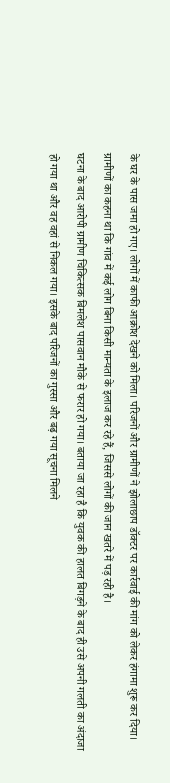के घर के पास जमा हो गए। लोगों में काफी आक्रोश देखने को मिला। परिजनों और ग्रामीणों ने झोलाछाप डॉक्टर पर कार्रवाई की मांग को लेकर हंगामा शुरू कर दिया। ग्रामीणों का कहना था कि गांव में कई लोग बिना किसी मान्यता के इलाज कर रहे हैं, जिससे लोगों की जान खतरे में पड़ रही है।
घटना के बाद आरोपी ग्रामीण चिकित्सक बिमलेश पासवान मौके से फरार हो गया। बताया जा रहा है कि युवक की हालत बिगड़ने के बाद ही उसे अपनी गलती का अंदाजा हो गया था और वह वहां से निकल गया। इसके बाद परिजनों का गुस्सा और बढ़ गया सूचना मिलने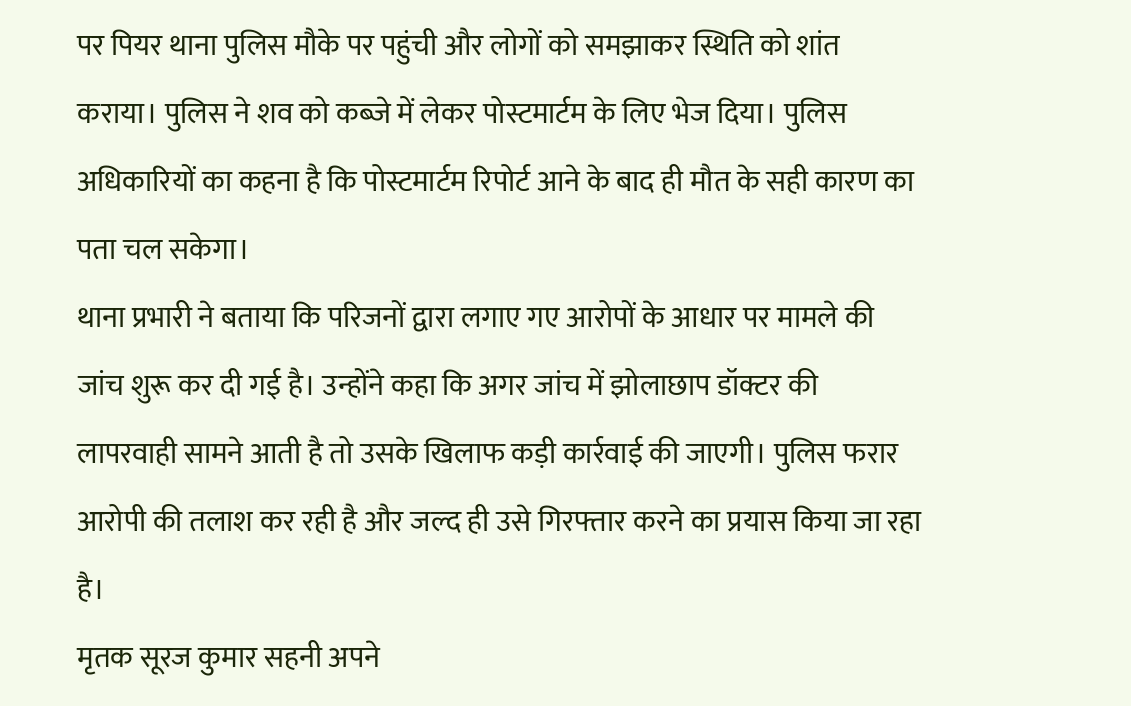पर पियर थाना पुलिस मौके पर पहुंची और लोगों को समझाकर स्थिति को शांत कराया। पुलिस ने शव को कब्जे में लेकर पोस्टमार्टम के लिए भेज दिया। पुलिस अधिकारियों का कहना है कि पोस्टमार्टम रिपोर्ट आने के बाद ही मौत के सही कारण का पता चल सकेगा।
थाना प्रभारी ने बताया कि परिजनों द्वारा लगाए गए आरोपों के आधार पर मामले की जांच शुरू कर दी गई है। उन्होंने कहा कि अगर जांच में झोलाछाप डॉक्टर की लापरवाही सामने आती है तो उसके खिलाफ कड़ी कार्रवाई की जाएगी। पुलिस फरार आरोपी की तलाश कर रही है और जल्द ही उसे गिरफ्तार करने का प्रयास किया जा रहा है।
मृतक सूरज कुमार सहनी अपने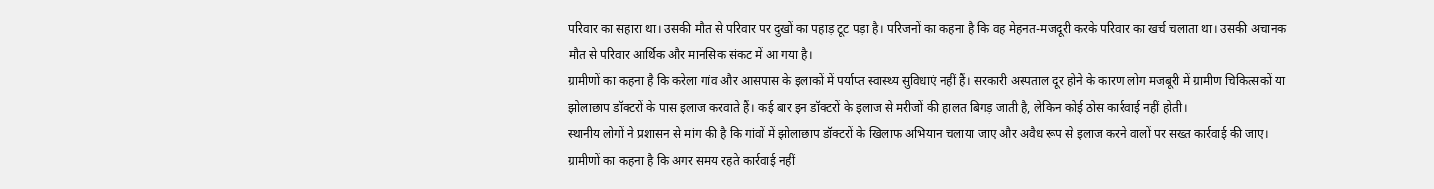परिवार का सहारा था। उसकी मौत से परिवार पर दुखों का पहाड़ टूट पड़ा है। परिजनों का कहना है कि वह मेहनत-मजदूरी करके परिवार का खर्च चलाता था। उसकी अचानक मौत से परिवार आर्थिक और मानसिक संकट में आ गया है।
ग्रामीणों का कहना है कि करेला गांव और आसपास के इलाकों में पर्याप्त स्वास्थ्य सुविधाएं नहीं हैं। सरकारी अस्पताल दूर होने के कारण लोग मजबूरी में ग्रामीण चिकित्सकों या झोलाछाप डॉक्टरों के पास इलाज करवाते हैं। कई बार इन डॉक्टरों के इलाज से मरीजों की हालत बिगड़ जाती है, लेकिन कोई ठोस कार्रवाई नहीं होती।
स्थानीय लोगों ने प्रशासन से मांग की है कि गांवों में झोलाछाप डॉक्टरों के खिलाफ अभियान चलाया जाए और अवैध रूप से इलाज करने वालों पर सख्त कार्रवाई की जाए। ग्रामीणों का कहना है कि अगर समय रहते कार्रवाई नहीं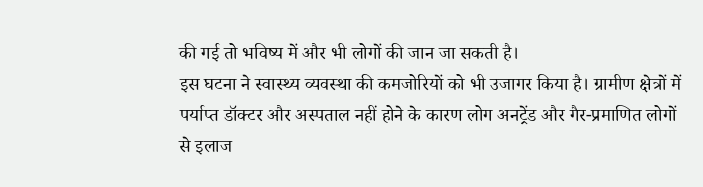की गई तो भविष्य में और भी लोगों की जान जा सकती है।
इस घटना ने स्वास्थ्य व्यवस्था की कमजोरियों को भी उजागर किया है। ग्रामीण क्षेत्रों में पर्याप्त डॉक्टर और अस्पताल नहीं होने के कारण लोग अनट्रेंड और गैर-प्रमाणित लोगों से इलाज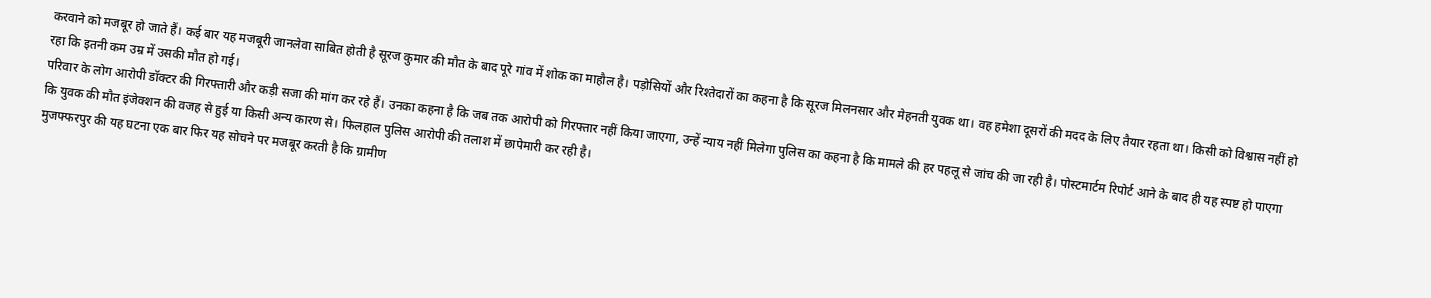करवाने को मजबूर हो जाते हैं। कई बार यह मजबूरी जानलेवा साबित होती है सूरज कुमार की मौत के बाद पूरे गांव में शोक का माहौल है। पड़ोसियों और रिश्तेदारों का कहना है कि सूरज मिलनसार और मेहनती युवक था। वह हमेशा दूसरों की मदद के लिए तैयार रहता था। किसी को विश्वास नहीं हो रहा कि इतनी कम उम्र में उसकी मौत हो गई।
परिवार के लोग आरोपी डॉक्टर की गिरफ्तारी और कड़ी सजा की मांग कर रहे हैं। उनका कहना है कि जब तक आरोपी को गिरफ्तार नहीं किया जाएगा, उन्हें न्याय नहीं मिलेगा पुलिस का कहना है कि मामले की हर पहलू से जांच की जा रही है। पोस्टमार्टम रिपोर्ट आने के बाद ही यह स्पष्ट हो पाएगा कि युवक की मौत इंजेक्शन की वजह से हुई या किसी अन्य कारण से। फिलहाल पुलिस आरोपी की तलाश में छापेमारी कर रही है।
मुजफ्फरपुर की यह घटना एक बार फिर यह सोचने पर मजबूर करती है कि ग्रामीण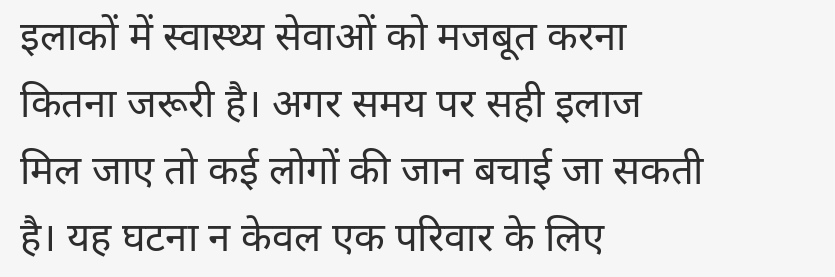इलाकों में स्वास्थ्य सेवाओं को मजबूत करना कितना जरूरी है। अगर समय पर सही इलाज मिल जाए तो कई लोगों की जान बचाई जा सकती है। यह घटना न केवल एक परिवार के लिए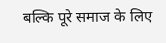बल्कि पूरे समाज के लिए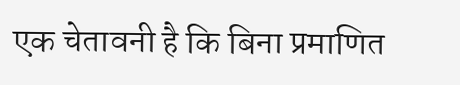एक चेतावनी है कि बिना प्रमाणित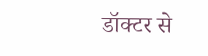डॉक्टर से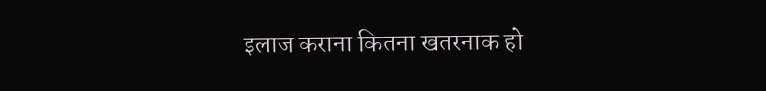इलाज कराना कितना खतरनाक हो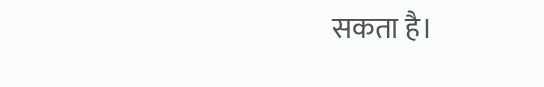सकता है।